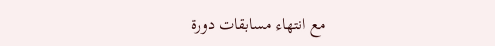مع انتهاء مسابقات دورة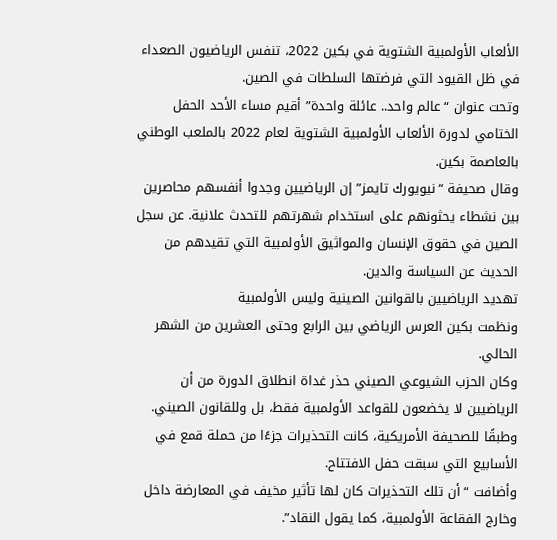الألعاب الأولمبية الشتوية في بكين 2022، تنفس الرياضيون الصعداء في ظل القيود التي فرضتها السلطات في الصين.
وتحت عنوان “عالم واحد.. عائلة واحدة” أقيم مساء الأحد الحفل الختامي لدورة الألعاب الأولمبية الشتوية لعام 2022 بالملعب الوطني بالعاصمة بكين.
وقال صحيفة “نيويورك تايمز” إن الرياضيين وجدوا أنفسهم محاصرين بين نشطاء يحثونهم على استخدام شهرتهم للتحدث علانية. عن سجل الصين في حقوق الإنسان والمواثيق الأولمبية التي تقيدهم من الحديث عن السياسة والدين.
تهديد الرياضيين بالقوانين الصينية وليس الأولمبية
ونظمت بكين العرس الرياضي بين الرابع وحتى العشرين من الشهر الحالي.
وكان الحزب الشيوعي الصيني حذر غداة انطلاق الدورة من أن الرياضيين لا يخضعون للقواعد الأولمبية فقط، بل وللقانون الصيني.
وطبقًا للصحيفة الأمريكية، كانت التحذيرات جزءًا من حملة قمع في الأسابيع التي سبقت حفل الافتتاح.
وأضافت “أن تلك التحذيرات كان لها تأثير مخيف في المعارضة داخل وخارج الفقاعة الأولمبية، كما يقول النقاد”.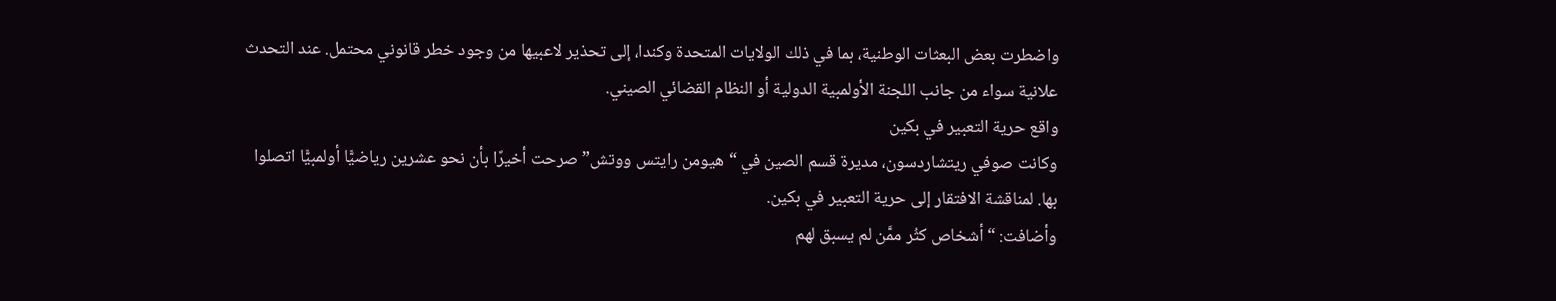واضطرت بعض البعثات الوطنية، بما في ذلك الولايات المتحدة وكندا، إلى تحذير لاعبيها من وجود خطر قانوني محتمل. عند التحدث علانية سواء من جانب اللجنة الأولمبية الدولية أو النظام القضائي الصيني.
واقع حرية التعبير في بكين
وكانت صوفي ريتشاردسون، مديرة قسم الصين في “هيومن رايتس ووتش” صرحت أخيرًا بأن نحو عشرين رياضيًّا أولمبيًّا اتصلوا بها. لمناقشة الافتقار إلى حرية التعبير في بكين.
وأضافت: “أشخاص كثُر ممَّن لم يسبق لهم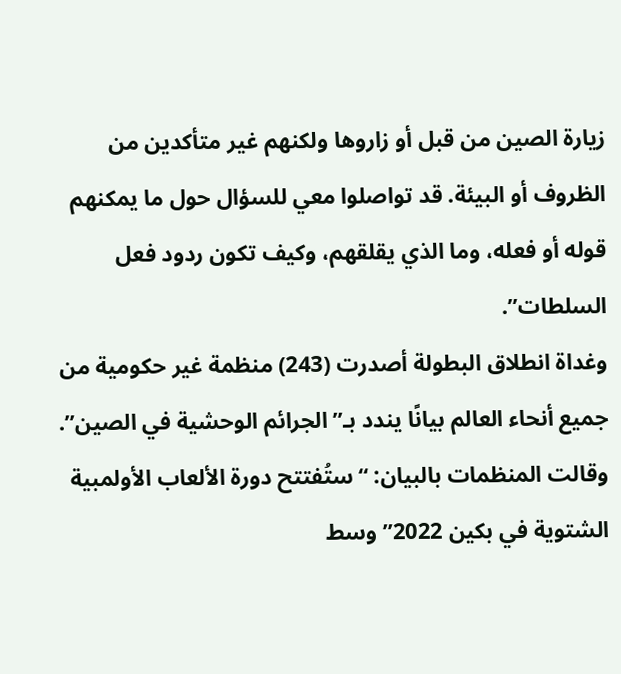زيارة الصين من قبل أو زاروها ولكنهم غير متأكدين من الظروف أو البيئة. قد تواصلوا معي للسؤال حول ما يمكنهم قوله أو فعله، وما الذي يقلقهم، وكيف تكون ردود فعل السلطات”.
وغداة انطلاق البطولة أصدرت (243) منظمة غير حكومية من جميع أنحاء العالم بيانًا يندد بـ”الجرائم الوحشية في الصين”.
وقالت المنظمات بالبيان: “ستُفتتح دورة الألعاب الأولمبية الشتوية في بكين 2022” وسط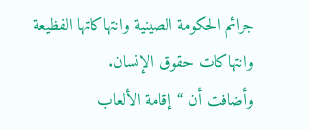جرائم الحكومة الصينية وانتهاكاتها الفظيعة وانتهاكات حقوق الإنسان.
وأضافت أن “إقامة الألعاب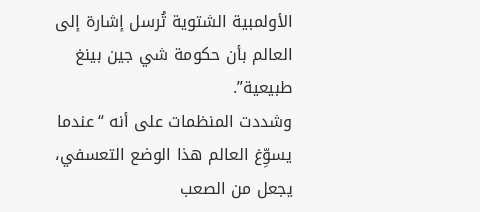الأولمبية الشتوية تُرسل إشارة إلى العالم بأن حكومة شي جين بينغ طبيعية”.
وشددت المنظمات على أنه “عندما يسوِّغ العالم هذا الوضع التعسفي، يجعل من الصعب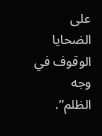على الضحايا الوقوف في وجه الظلم”.